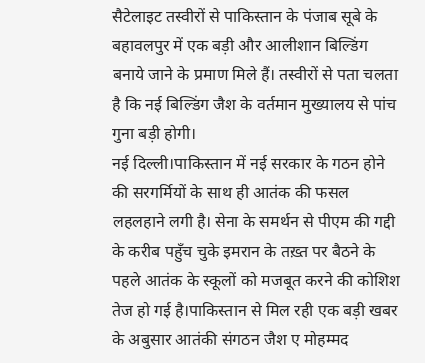सैटेलाइट तस्वीरों से पाकिस्तान के पंजाब सूबे के बहावलपुर में एक बड़ी और आलीशान बिल्डिंग बनाये जाने के प्रमाण मिले हैं। तस्‍वीरों से पता चलता है कि नई बिल्डिंग जैश के वर्तमान मुख्‍यालय से पांच गुना बड़ी होगी।
नई दिल्ली।पाकिस्तान में नई सरकार के गठन होने की सरगर्मियों के साथ ही आतंक की फसल लहलहाने लगी है। सेना के समर्थन से पीएम की गद्दी के करीब पहुँच चुके इमरान के तख़्त पर बैठने के पहले आतंक के स्कूलों को मजबूत करने की कोशिश तेज हो गई है।पाकिस्तान से मिल रही एक बड़ी खबर के अबुसार आतंकी संगठन जैश ए मोहम्मद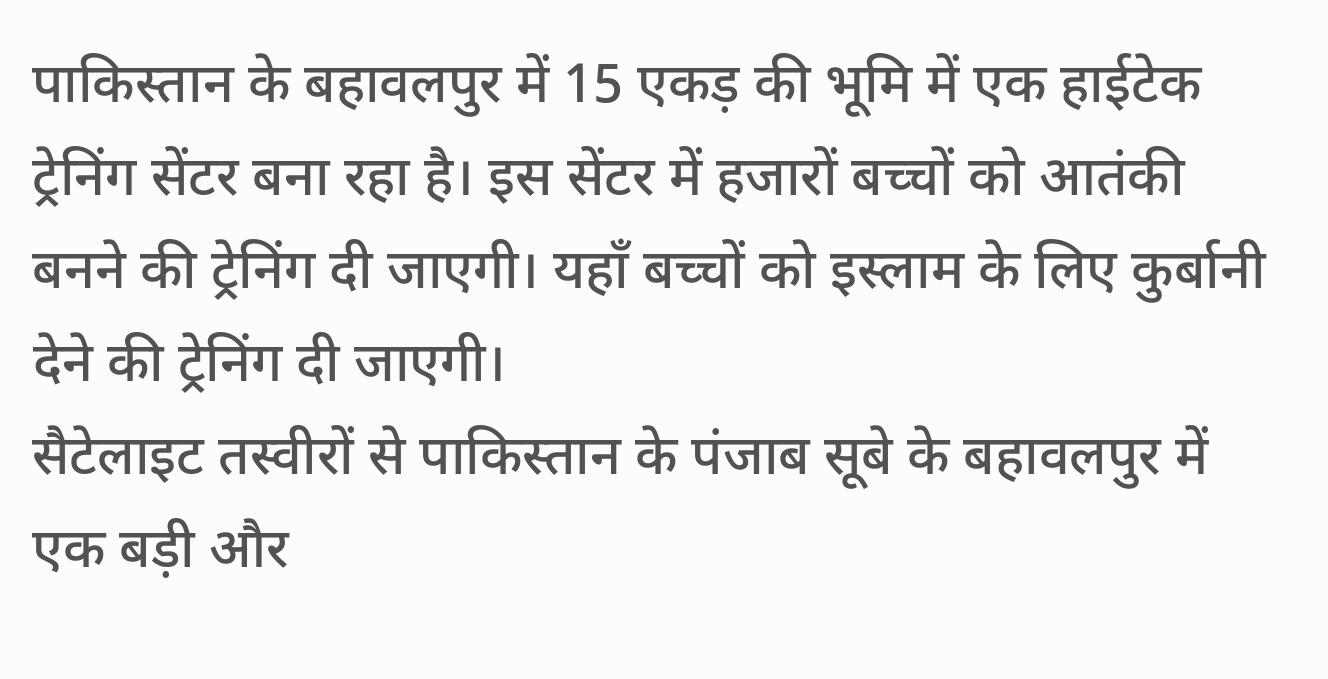पाकिस्तान के बहावलपुर में 15 एकड़ की भूमि में एक हाईटेक ट्रेनिंग सेंटर बना रहा है। इस सेंटर में हजारों बच्चों को आतंकी बनने की ट्रेनिंग दी जाएगी। यहाँ बच्चों को इस्लाम के लिए कुर्बानी देने की ट्रेनिंग दी जाएगी।
सैटेलाइट तस्वीरों से पाकिस्तान के पंजाब सूबे के बहावलपुर में एक बड़ी और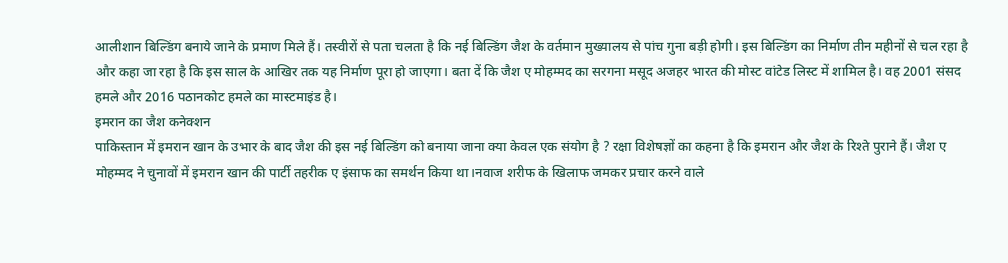आलीशान बिल्डिंग बनाये जाने के प्रमाण मिले हैं। तस्वीरों से पता चलता है कि नई बिल्डिंग जैश के वर्तमान मुख्यालय से पांच गुना बड़ी होगी। इस बिल्डिंग का निर्माण तीन महीनों से चल रहा है और कहा जा रहा है कि इस साल के आखिर तक यह निर्माण पूरा हो जाएगा। बता दें कि जैश ए मोहम्मद का सरगना मसूद अजहर भारत की मोस्ट वांटेड लिस्ट में शामिल है। वह 2001 संसद हमले और 2016 पठानकोट हमले का मास्टमाइंड है।
इमरान का जैश कनेक्शन
पाकिस्तान में इमरान खान के उभार के बाद जैश की इस नई बिल्डिंग को बनाया जाना क्या केवल एक संयोग है ? रक्षा विशेषज्ञों का कहना है कि इमरान और जैश के रिश्ते पुराने हैं। जैश ए मोहम्मद ने चुनावों में इमरान खान की पार्टी तहरीक ए इंसाफ का समर्थन किया था।नवाज शरीफ के खिलाफ जमकर प्रचार करने वाले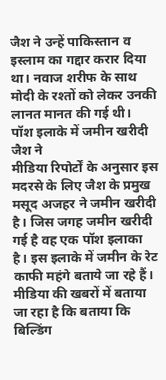जैश ने उन्हें पाकिस्तान व इस्लाम का गद्दार करार दिया था। नवाज शरीफ के साथ मोदी के रश्तों को लेकर उनकी लानत मानत की गई थी।
पॉश इलाके में जमीन खरीदी जैश ने
मीडिया रिपोर्टों के अनुसार इस मदरसे के लिए जैश के प्रमुख मसूद अजहर ने जमीन खरीदी है। जिस जगह जमीन खरीदी गई है वह एक पॉश इलाका है। इस इलाके में जमीन के रेट काफी महंगे बताये जा रहे हैं। मीडिया की खबरों में बताया जा रहा है कि बताया कि बिल्डिंग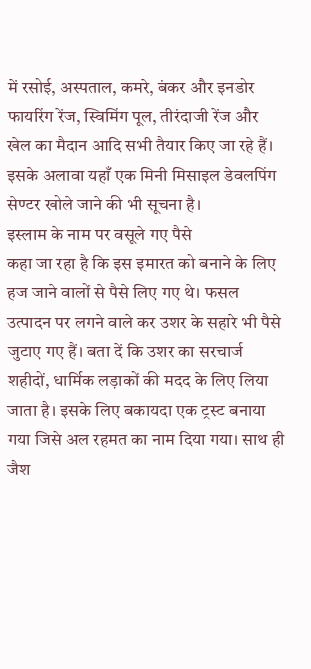में रसोई, अस्पताल, कमरे, बंकर और इनडोर फायरिंग रेंज, स्विमिंग पूल, तीरंदाजी रेंज और खेल का मैदान आदि सभी तैयार किए जा रहे हैं। इसके अलावा यहाँ एक मिनी मिसाइल डेवलपिंग सेण्टर खोले जाने की भी सूचना है।
इस्लाम के नाम पर वसूले गए पैसे
कहा जा रहा है कि इस इमारत को बनाने के लिए हज जाने वालों से पैसे लिए गए थे। फसल उत्पादन पर लगने वाले कर उशर के सहारे भी पैसे जुटाए गए हैं। बता दें कि उशर का सरचार्ज शहीदों, धार्मिक लड़ाकों की मदद के लिए लिया जाता है। इसके लिए बकायदा एक ट्रस्ट बनाया गया जिसे अल रहमत का नाम दिया गया। साथ ही जैश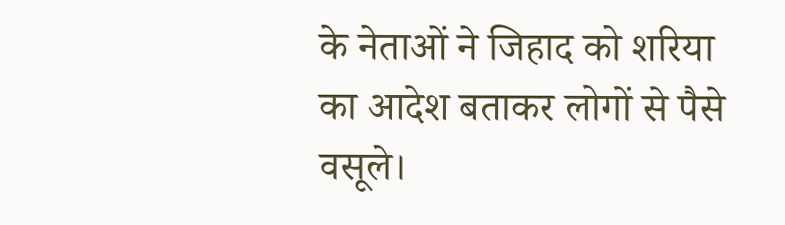के नेताओं ने जिहाद को शरिया का आदेश बताकर लोगों से पैसे वसूले।